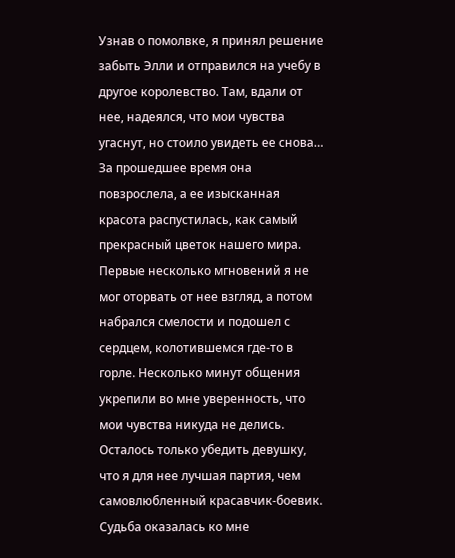Узнав о помолвке, я принял решение забыть Элли и отправился на учебу в другое королевство. Там, вдали от нее, надеялся, что мои чувства угаснут, но стоило увидеть ее снова… За прошедшее время она повзрослела, а ее изысканная красота распустилась, как самый прекрасный цветок нашего мира. Первые несколько мгновений я не мог оторвать от нее взгляд, а потом набрался смелости и подошел с сердцем, колотившемся где-то в горле. Несколько минут общения укрепили во мне уверенность, что мои чувства никуда не делись. Осталось только убедить девушку, что я для нее лучшая партия, чем самовлюбленный красавчик-боевик.
Судьба оказалась ко мне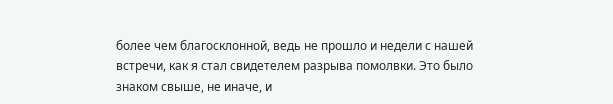более чем благосклонной, ведь не прошло и недели с нашей встречи, как я стал свидетелем разрыва помолвки. Это было знаком свыше, не иначе, и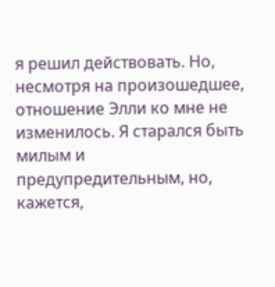я решил действовать. Но, несмотря на произошедшее, отношение Элли ко мне не изменилось. Я старался быть милым и предупредительным, но, кажется,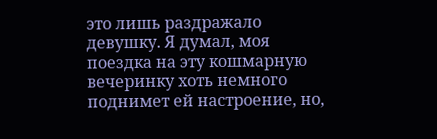это лишь раздражало девушку. Я думал, моя поездка на эту кошмарную вечеринку хоть немного поднимет ей настроение, но,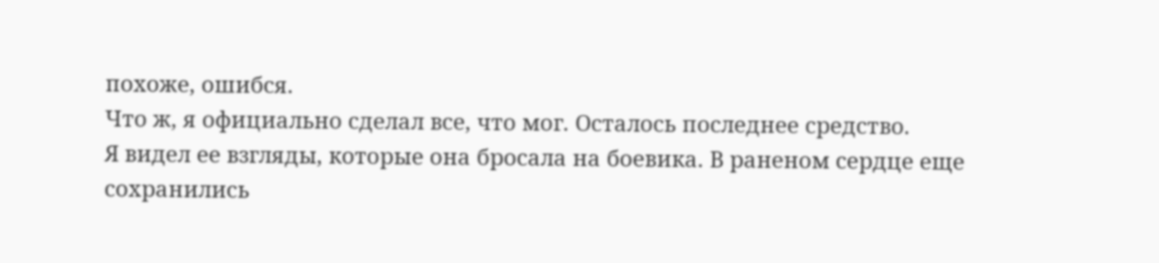похоже, ошибся.
Что ж, я официально сделал все, что мог. Осталось последнее средство.
Я видел ее взгляды, которые она бросала на боевика. В раненом сердце еще сохранились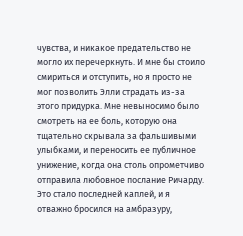чувства, и никакое предательство не могло их перечеркнуть. И мне бы стоило смириться и отступить, но я просто не мог позволить Элли страдать из-за этого придурка. Мне невыносимо было смотреть на ее боль, которую она тщательно скрывала за фальшивыми улыбками, и переносить ее публичное унижение, когда она столь опрометчиво отправила любовное послание Ричарду.
Это стало последней каплей, и я отважно бросился на амбразуру,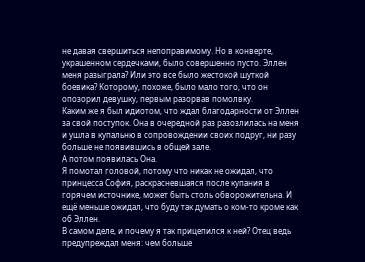не давая свершиться непоправимому. Но в конверте, украшенном сердечками, было совершенно пусто. Эллен меня разыграла? Или это все было жестокой шуткой боевика? Которому, похоже, было мало того, что он опозорил девушку, первым разорвав помолвку.
Каким же я был идиотом, что ждал благодарности от Эллен за свой поступок. Она в очередной раз разозлилась на меня и ушла в купальню в сопровождении своих подруг, ни разу больше не появившись в общей зале.
А потом появилась Она.
Я помотал головой, потому что никак не ожидал, что принцесса София, раскрасневшаяся после купания в горячем источнике, может быть столь обворожительна. И ещё меньше ожидал, что буду так думать о ком-то кроме как об Эллен.
В самом деле, и почему я так прицепился к ней? Отец ведь предупреждал меня: чем больше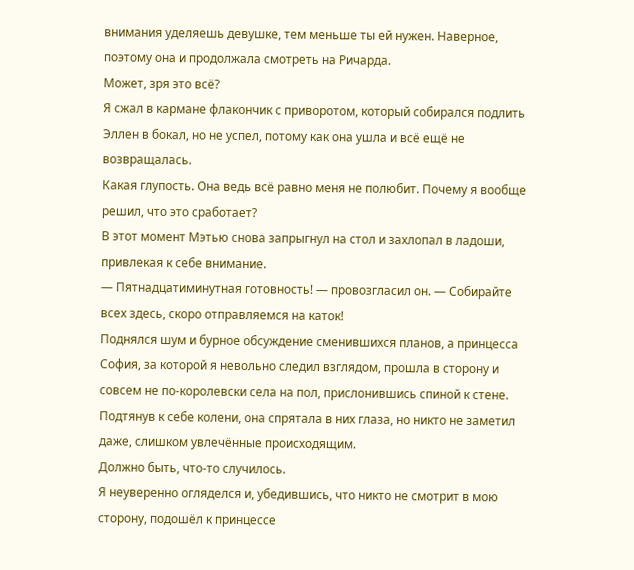внимания уделяешь девушке, тем меньше ты ей нужен. Наверное, поэтому она и продолжала смотреть на Ричарда.
Может, зря это всё?
Я сжал в кармане флакончик с приворотом, который собирался подлить Эллен в бокал, но не успел, потому как она ушла и всё ещё не возвращалась.
Какая глупость. Она ведь всё равно меня не полюбит. Почему я вообще решил, что это сработает?
В этот момент Мэтью снова запрыгнул на стол и захлопал в ладоши, привлекая к себе внимание.
— Пятнадцатиминутная готовность! — провозгласил он. — Собирайте всех здесь, скоро отправляемся на каток!
Поднялся шум и бурное обсуждение сменившихся планов, а принцесса София, за которой я невольно следил взглядом, прошла в сторону и совсем не по-королевски села на пол, прислонившись спиной к стене. Подтянув к себе колени, она спрятала в них глаза, но никто не заметил даже, слишком увлечённые происходящим.
Должно быть, что-то случилось.
Я неуверенно огляделся и, убедившись, что никто не смотрит в мою сторону, подошёл к принцессе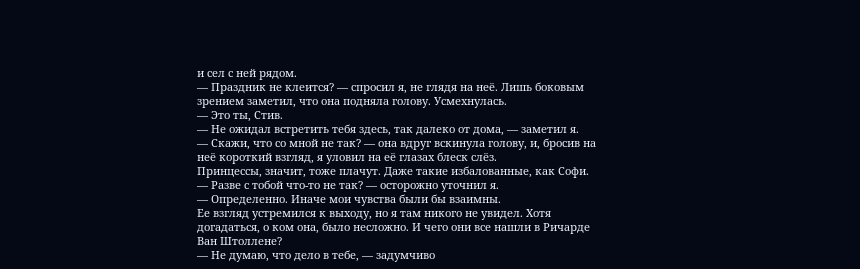и сел с ней рядом.
— Праздник не клеится? — спросил я, не глядя на неё. Лишь боковым зрением заметил, что она подняла голову. Усмехнулась.
— Это ты, Стив.
— Не ожидал встретить тебя здесь, так далеко от дома, — заметил я.
— Скажи, что со мной не так? — она вдруг вскинула голову, и, бросив на неё короткий взгляд, я уловил на её глазах блеск слёз.
Принцессы, значит, тоже плачут. Даже такие избалованные, как Софи.
— Разве с тобой что-то не так? — осторожно уточнил я.
— Определенно. Иначе мои чувства были бы взаимны.
Ее взгляд устремился к выходу, но я там никого не увидел. Хотя догадаться, о ком она, было несложно. И чего они все нашли в Ричарде Ван Штоллене?
— Не думаю, что дело в тебе, — задумчиво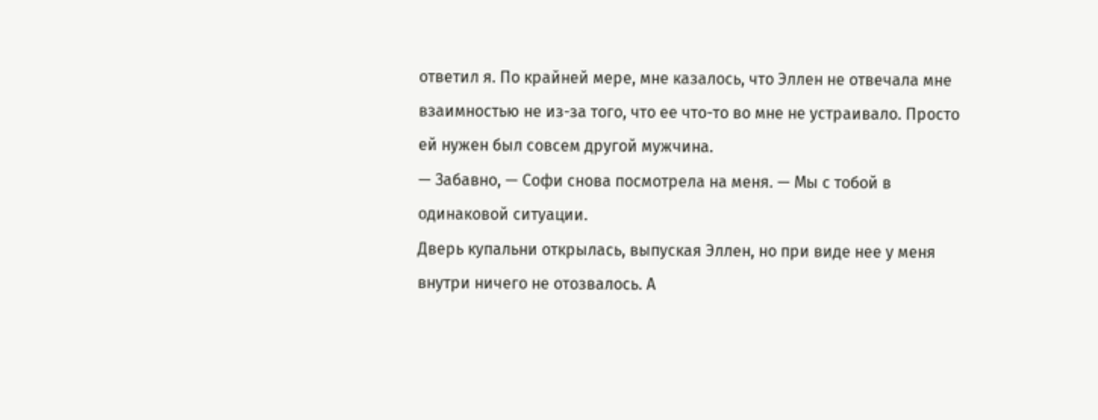ответил я. По крайней мере, мне казалось, что Эллен не отвечала мне взаимностью не из-за того, что ее что-то во мне не устраивало. Просто ей нужен был совсем другой мужчина.
— Забавно, — Софи снова посмотрела на меня. — Мы с тобой в одинаковой ситуации.
Дверь купальни открылась, выпуская Эллен, но при виде нее у меня внутри ничего не отозвалось. А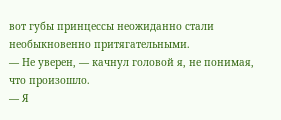вот губы принцессы неожиданно стали необыкновенно притягательными.
— Не уверен, — качнул головой я, не понимая, что произошло.
— Я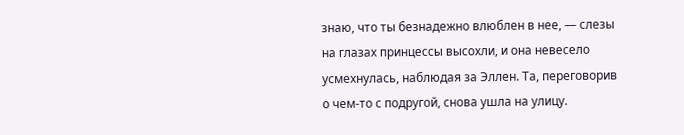знаю, что ты безнадежно влюблен в нее, — слезы на глазах принцессы высохли, и она невесело усмехнулась, наблюдая за Эллен. Та, переговорив о чем-то с подругой, снова ушла на улицу.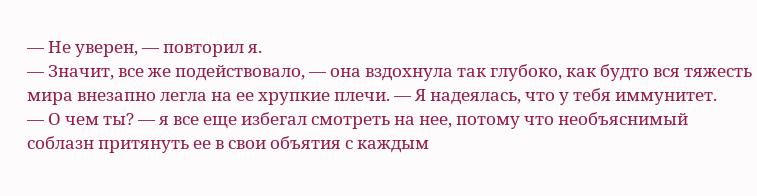— Не уверен, — повторил я.
— Значит, все же подействовало, — она вздохнула так глубоко, как будто вся тяжесть мира внезапно легла на ее хрупкие плечи. — Я надеялась, что у тебя иммунитет.
— О чем ты? — я все еще избегал смотреть на нее, потому что необъяснимый соблазн притянуть ее в свои объятия с каждым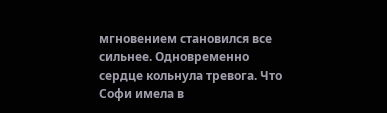мгновением становился все сильнее. Одновременно сердце кольнула тревога. Что Софи имела в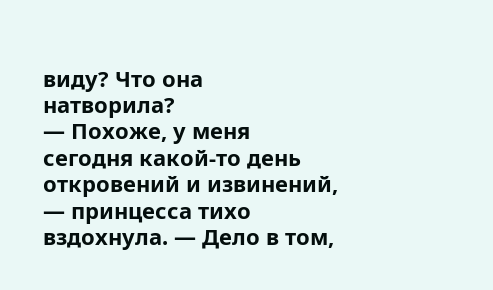виду? Что она натворила?
— Похоже, у меня сегодня какой-то день откровений и извинений, — принцесса тихо вздохнула. — Дело в том,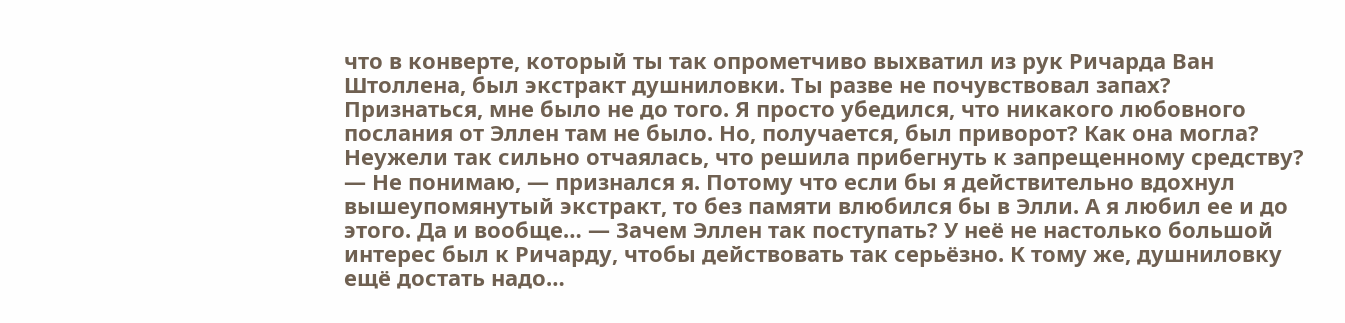что в конверте, который ты так опрометчиво выхватил из рук Ричарда Ван Штоллена, был экстракт душниловки. Ты разве не почувствовал запах?
Признаться, мне было не до того. Я просто убедился, что никакого любовного послания от Эллен там не было. Но, получается, был приворот? Как она могла? Неужели так сильно отчаялась, что решила прибегнуть к запрещенному средству?
— Не понимаю, — признался я. Потому что если бы я действительно вдохнул вышеупомянутый экстракт, то без памяти влюбился бы в Элли. А я любил ее и до этого. Да и вообще… — Зачем Эллен так поступать? У неё не настолько большой интерес был к Ричарду, чтобы действовать так серьёзно. К тому же, душниловку ещё достать надо…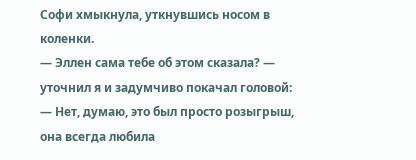Софи хмыкнула, уткнувшись носом в коленки.
— Эллен сама тебе об этом сказала? — уточнил я и задумчиво покачал головой: — Нет, думаю, это был просто розыгрыш, она всегда любила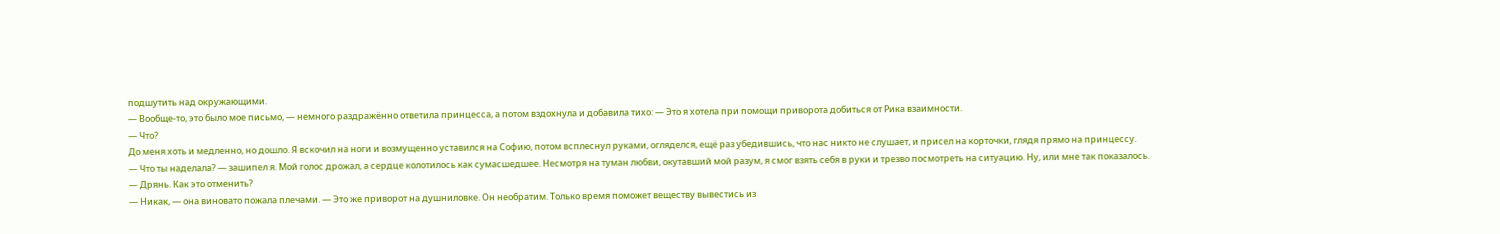подшутить над окружающими.
— Вообще-то, это было мое письмо, — немного раздражённо ответила принцесса, а потом вздохнула и добавила тихо: — Это я хотела при помощи приворота добиться от Рика взаимности.
— Что?
До меня хоть и медленно, но дошло. Я вскочил на ноги и возмущенно уставился на Софию, потом всплеснул руками, огляделся, ещё раз убедившись, что нас никто не слушает, и присел на корточки, глядя прямо на принцессу.
— Что ты наделала? — зашипел я. Мой голос дрожал, а сердце колотилось как сумасшедшее. Несмотря на туман любви, окутавший мой разум, я смог взять себя в руки и трезво посмотреть на ситуацию. Ну, или мне так показалось. — Дрянь. Как это отменить?
— Никак, — она виновато пожала плечами. — Это же приворот на душниловке. Он необратим. Только время поможет веществу вывестись из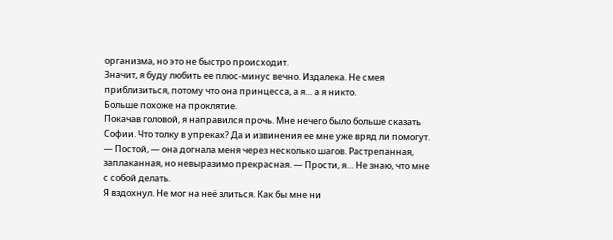организма, но это не быстро происходит.
Значит, я буду любить ее плюс-минус вечно. Издалека. Не смея приблизиться, потому что она принцесса, а я… а я никто.
Больше похоже на проклятие.
Покачав головой, я направился прочь. Мне нечего было больше сказать Софии. Что толку в упреках? Да и извинения ее мне уже вряд ли помогут.
— Постой, — она догнала меня через несколько шагов. Растрепанная, заплаканная, но невыразимо прекрасная. — Прости, я… Не знаю, что мне с собой делать.
Я вздохнул. Не мог на неё злиться. Как бы мне ни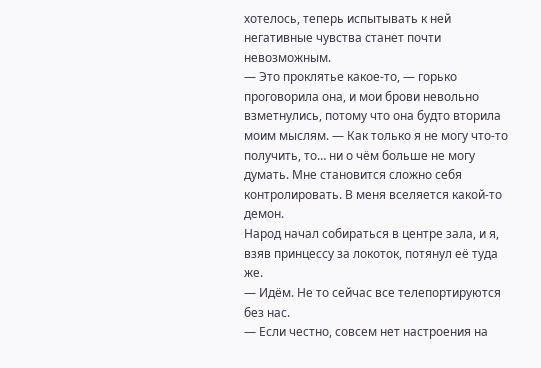хотелось, теперь испытывать к ней негативные чувства станет почти невозможным.
— Это проклятье какое-то, — горько проговорила она, и мои брови невольно взметнулись, потому что она будто вторила моим мыслям. — Как только я не могу что-то получить, то… ни о чём больше не могу думать. Мне становится сложно себя контролировать. В меня вселяется какой-то демон.
Народ начал собираться в центре зала, и я, взяв принцессу за локоток, потянул её туда же.
— Идём. Не то сейчас все телепортируются без нас.
— Если честно, совсем нет настроения на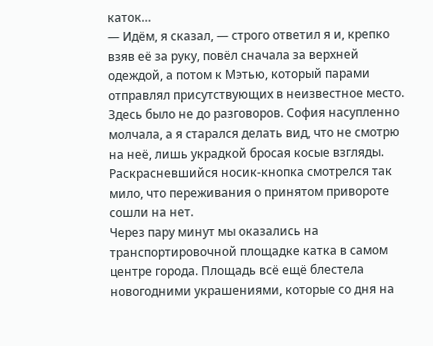каток…
— Идём, я сказал, — строго ответил я и, крепко взяв её за руку, повёл сначала за верхней одеждой, а потом к Мэтью, который парами отправлял присутствующих в неизвестное место. Здесь было не до разговоров. София насупленно молчала, а я старался делать вид, что не смотрю на неё, лишь украдкой бросая косые взгляды. Раскрасневшийся носик-кнопка смотрелся так мило, что переживания о принятом привороте сошли на нет.
Через пару минут мы оказались на транспортировочной площадке катка в самом центре города. Площадь всё ещё блестела новогодними украшениями, которые со дня на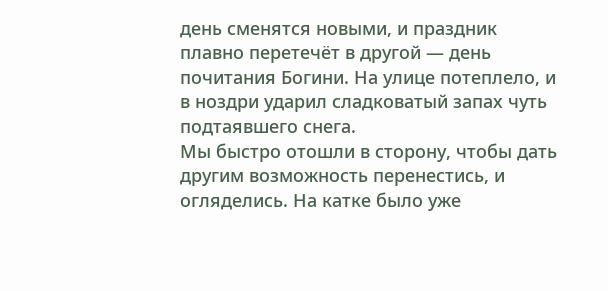день сменятся новыми, и праздник плавно перетечёт в другой — день почитания Богини. На улице потеплело, и в ноздри ударил сладковатый запах чуть подтаявшего снега.
Мы быстро отошли в сторону, чтобы дать другим возможность перенестись, и огляделись. На катке было уже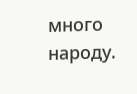много народу.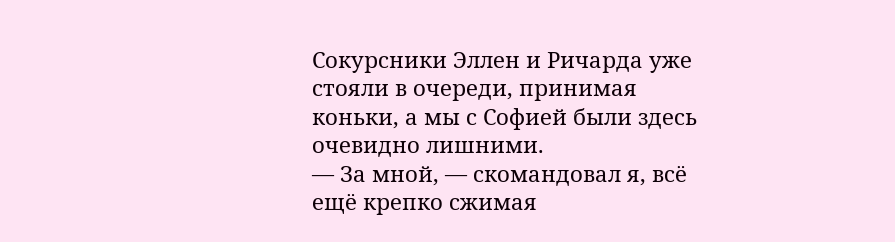Сокурсники Эллен и Ричарда уже стояли в очереди, принимая коньки, а мы с Софией были здесь очевидно лишними.
— За мной, — скомандовал я, всё ещё крепко сжимая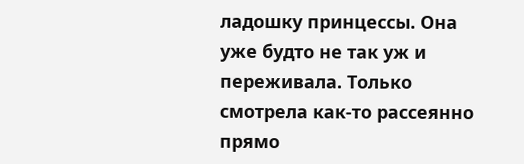ладошку принцессы. Она уже будто не так уж и переживала. Только смотрела как-то рассеянно прямо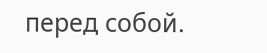перед собой.